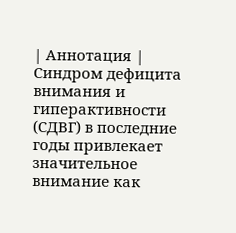| Аннотация |
Синдром дефицита внимания и гиперактивности (СДВГ) в последние годы привлекает значительное внимание как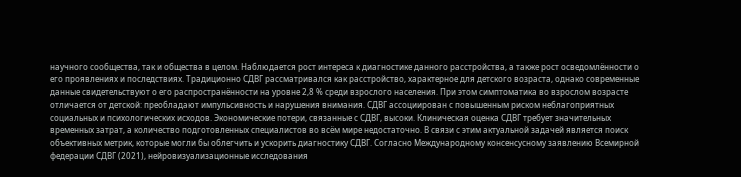научного сообщества, так и общества в целом. Наблюдается рост интереса к диагностике данного расстройства, а также рост осведомлённости о его проявлениях и последствиях. Традиционно СДВГ рассматривался как расстройство, характерное для детского возраста, однако современные данные свидетельствуют о его распространённости на уровне 2,8 % среди взрослого населения. При этом симптоматика во взрослом возрасте отличается от детской: преобладают импульсивность и нарушения внимания. СДВГ ассоциирован с повышенным риском неблагоприятных социальных и психологических исходов. Экономические потери, связанные с СДВГ, высоки. Клиническая оценка СДВГ требует значительных временных затрат, а количество подготовленных специалистов во всём мире недостаточно. В связи с этим актуальной задачей является поиск объективных метрик, которые могли бы облегчить и ускорить диагностику СДВГ. Согласно Международному консенсусному заявлению Всемирной федерации СДВГ (2021), нейровизуализационные исследования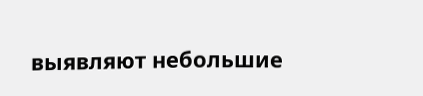выявляют небольшие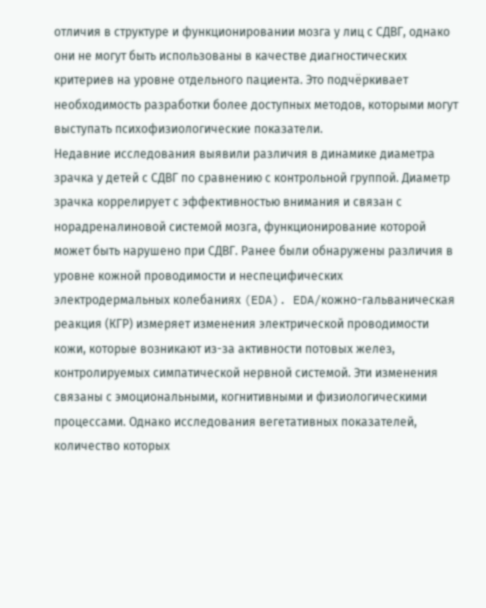отличия в структуре и функционировании мозга у лиц с СДВГ, однако они не могут быть использованы в качестве диагностических критериев на уровне отдельного пациента. Это подчёркивает необходимость разработки более доступных методов, которыми могут выступать психофизиологические показатели.
Недавние исследования выявили различия в динамике диаметра зрачка у детей с СДВГ по сравнению с контрольной группой. Диаметр зрачка коррелирует с эффективностью внимания и связан с норадреналиновой системой мозга, функционирование которой может быть нарушено при СДВГ. Ранее были обнаружены различия в уровне кожной проводимости и неспецифических электродермальных колебаниях (EDA). EDA/кожно-гальваническая реакция (КГР) измеряет изменения электрической проводимости кожи, которые возникают из-за активности потовых желез, контролируемых симпатической нервной системой. Эти изменения связаны с эмоциональными, когнитивными и физиологическими процессами. Однако исследования вегетативных показателей, количество которых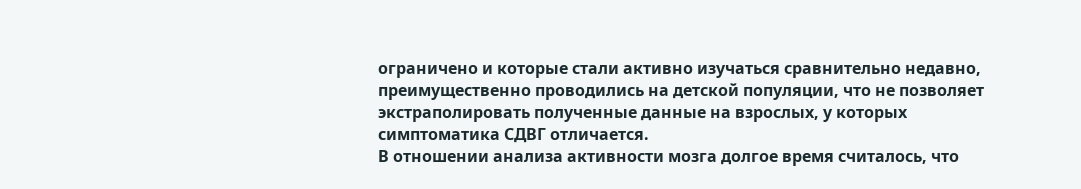ограничено и которые стали активно изучаться сравнительно недавно, преимущественно проводились на детской популяции, что не позволяет экстраполировать полученные данные на взрослых, у которых симптоматика СДВГ отличается.
В отношении анализа активности мозга долгое время считалось, что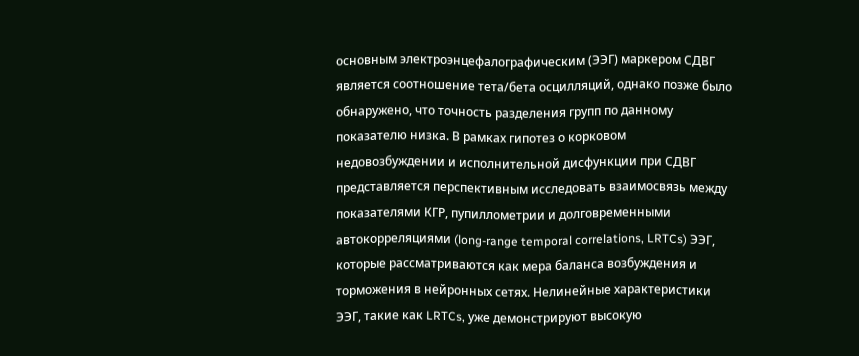основным электроэнцефалографическим (ЭЭГ) маркером СДВГ является соотношение тета/бета осцилляций, однако позже было обнаружено, что точность разделения групп по данному показателю низка. В рамках гипотез о корковом недовозбуждении и исполнительной дисфункции при СДВГ представляется перспективным исследовать взаимосвязь между показателями КГР, пупиллометрии и долговременными автокорреляциями (long-range temporal correlations, LRTCs) ЭЭГ, которые рассматриваются как мера баланса возбуждения и торможения в нейронных сетях. Нелинейные характеристики ЭЭГ, такие как LRTCs, уже демонстрируют высокую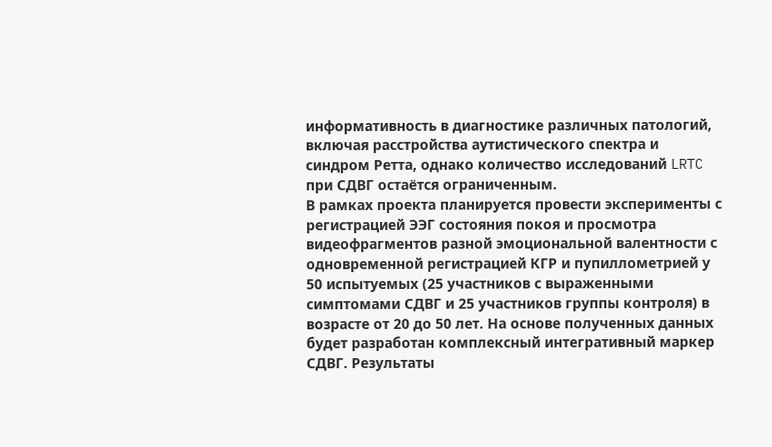информативность в диагностике различных патологий, включая расстройства аутистического спектра и синдром Ретта, однако количество исследований LRTC при СДВГ остаётся ограниченным.
В рамках проекта планируется провести эксперименты с регистрацией ЭЭГ состояния покоя и просмотра видеофрагментов разной эмоциональной валентности с одновременной регистрацией КГР и пупиллометрией у 50 испытуемых (25 участников с выраженными симптомами СДВГ и 25 участников группы контроля) в возрасте от 20 до 50 лет. На основе полученных данных будет разработан комплексный интегративный маркер СДВГ. Результаты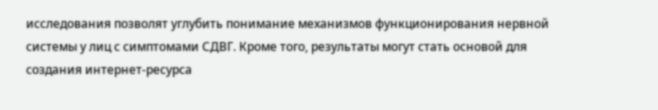исследования позволят углубить понимание механизмов функционирования нервной системы у лиц с симптомами СДВГ. Кроме того, результаты могут стать основой для создания интернет-ресурса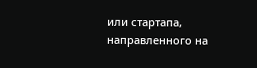или стартапа, направленного на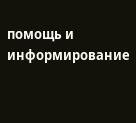помощь и информирование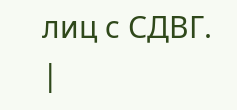лиц с СДВГ.
|